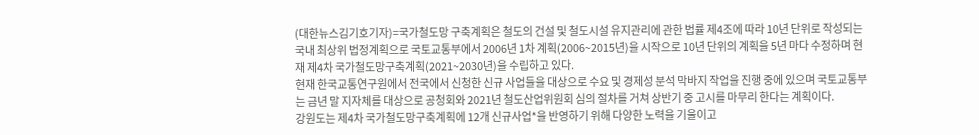(대한뉴스김기호기자)=국가철도망 구축계획은 철도의 건설 및 철도시설 유지관리에 관한 법률 제4조에 따라 10년 단위로 작성되는 국내 최상위 법정계획으로 국토교통부에서 2006년 1차 계획(2006~2015년)을 시작으로 10년 단위의 계획을 5년 마다 수정하며 현재 제4차 국가철도망구축계획(2021~2030년)을 수립하고 있다.
현재 한국교통연구원에서 전국에서 신청한 신규 사업들을 대상으로 수요 및 경제성 분석 막바지 작업을 진행 중에 있으며 국토교통부는 금년 말 지자체를 대상으로 공청회와 2021년 철도산업위원회 심의 절차를 거쳐 상반기 중 고시를 마무리 한다는 계획이다.
강원도는 제4차 국가철도망구축계획에 12개 신규사업*을 반영하기 위해 다양한 노력을 기울이고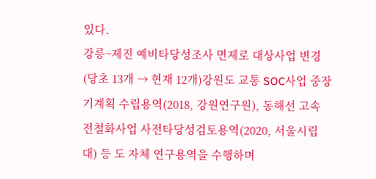있다.
강릉~제진 예비타당성조사 면제로 대상사업 변경(당초 13개 → 현재 12개)강원도 교통 SOC사업 중장기계획 수립용역(2018, 강원연구원), 동해선 고속 전철화사업 사전타당성검토용역(2020, 서울시립대) 등 도 자체 연구용역을 수행하며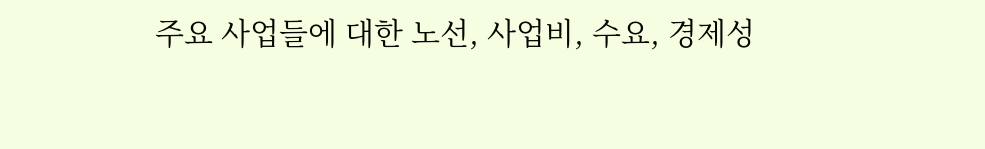주요 사업들에 대한 노선, 사업비, 수요, 경제성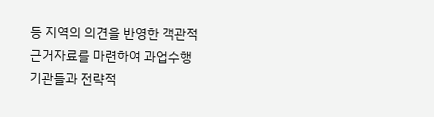등 지역의 의견을 반영한 객관적 근거자료를 마련하여 과업수행 기관들과 전략적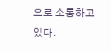으로 소통하고 있다.